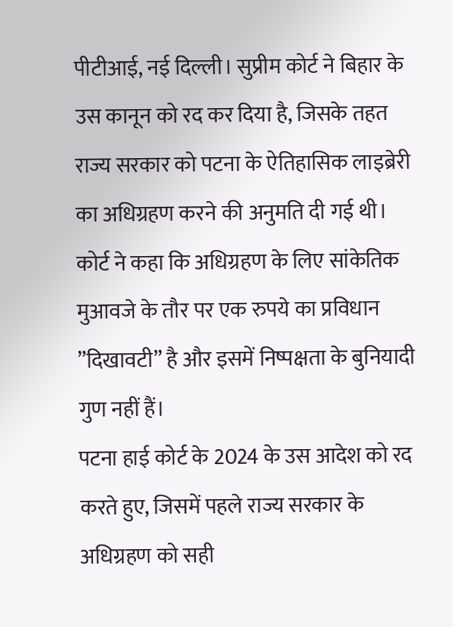पीटीआई, नई दिल्ली। सुप्रीम कोर्ट ने बिहार के उस कानून को रद कर दिया है, जिसके तहत राज्य सरकार को पटना के ऐतिहासिक लाइब्रेरी का अधिग्रहण करने की अनुमति दी गई थी।
कोर्ट ने कहा कि अधिग्रहण के लिए सांकेतिक मुआवजे के तौर पर एक रुपये का प्रविधान ”दिखावटी” है और इसमें निष्पक्षता के बुनियादी गुण नहीं हैं।
पटना हाई कोर्ट के 2024 के उस आदेश को रद करते हुए, जिसमें पहले राज्य सरकार के अधिग्रहण को सही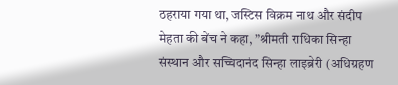ठहराया गया था, जस्टिस विक्रम नाथ और संदीप मेहता की बेंच ने कहा, ”श्रीमती राधिका सिन्हा संस्थान और सच्चिदानंद सिन्हा लाइब्रेरी (अधिग्रहण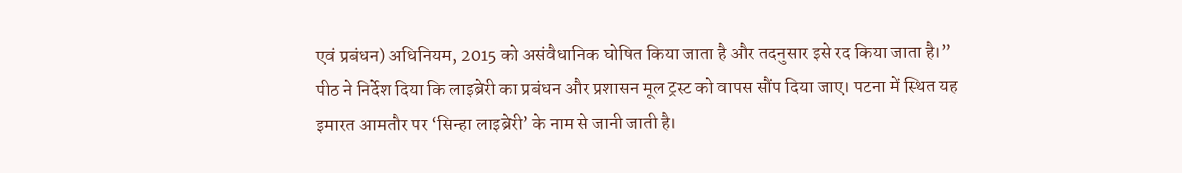एवं प्रबंधन) अधिनियम, 2015 को असंवैधानिक घोषित किया जाता है और तदनुसार इसे रद किया जाता है।”
पीठ ने निर्देश दिया कि लाइब्रेरी का प्रबंधन और प्रशासन मूल ट्रस्ट को वापस सौंप दिया जाए। पटना में स्थित यह इमारत आमतौर पर ‘सिन्हा लाइब्रेरी’ के नाम से जानी जाती है।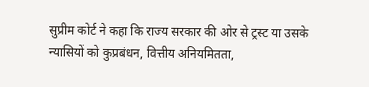सुप्रीम कोर्ट ने कहा कि राज्य सरकार की ओर से ट्रस्ट या उसके न्यासियों को कुप्रबंधन, वित्तीय अनियमितता,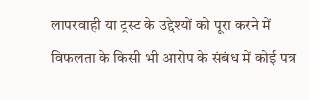लापरवाही या ट्रस्ट के उद्देश्यों को पूरा करने में विफलता के किसी भी आरोप के संबंध में कोई पत्र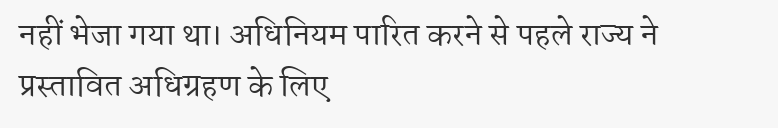नहीं भेजा गया था। अधिनियम पारित करने से पहले राज्य ने प्रस्तावित अधिग्रहण के लिए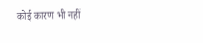कोई कारण भी नहीं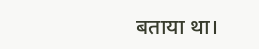बताया था।